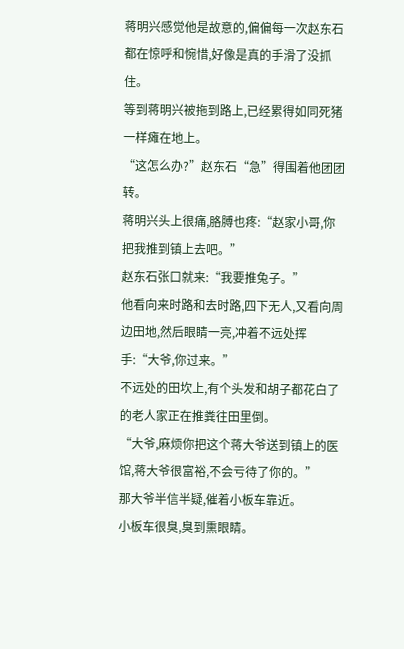蒋明兴感觉他是故意的,偏偏每一次赵东石都在惊呼和惋惜,好像是真的手滑了没抓住。
等到蒋明兴被拖到路上,已经累得如同死猪一样瘫在地上。
“这怎么办?”赵东石“急”得围着他团团转。
蒋明兴头上很痛,胳膊也疼:“赵家小哥,你把我推到镇上去吧。”
赵东石张口就来:“我要推兔子。”
他看向来时路和去时路,四下无人,又看向周边田地,然后眼睛一亮,冲着不远处挥手:“大爷,你过来。”
不远处的田坎上,有个头发和胡子都花白了的老人家正在推粪往田里倒。
“大爷,麻烦你把这个蒋大爷送到镇上的医馆,蒋大爷很富裕,不会亏待了你的。”
那大爷半信半疑,催着小板车靠近。
小板车很臭,臭到熏眼睛。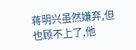蒋明兴虽然嫌弃,但也顾不上了,他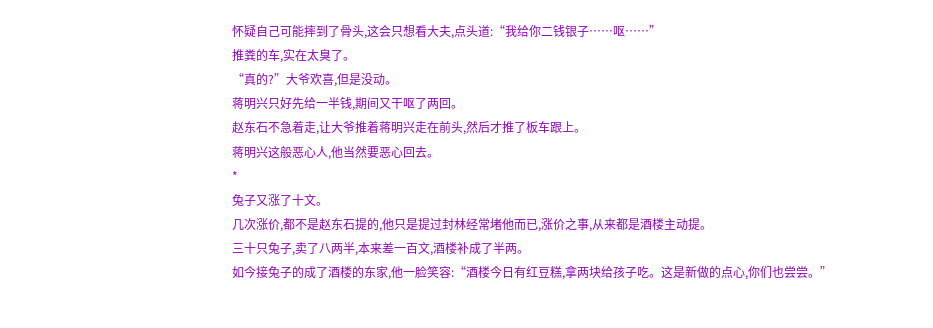怀疑自己可能摔到了骨头,这会只想看大夫,点头道:“我给你二钱银子……呕……”
推粪的车,实在太臭了。
“真的?”大爷欢喜,但是没动。
蒋明兴只好先给一半钱,期间又干呕了两回。
赵东石不急着走,让大爷推着蒋明兴走在前头,然后才推了板车跟上。
蒋明兴这般恶心人,他当然要恶心回去。
*
兔子又涨了十文。
几次涨价,都不是赵东石提的,他只是提过封林经常堵他而已,涨价之事,从来都是酒楼主动提。
三十只兔子,卖了八两半,本来差一百文,酒楼补成了半两。
如今接兔子的成了酒楼的东家,他一脸笑容:“酒楼今日有红豆糕,拿两块给孩子吃。这是新做的点心,你们也尝尝。”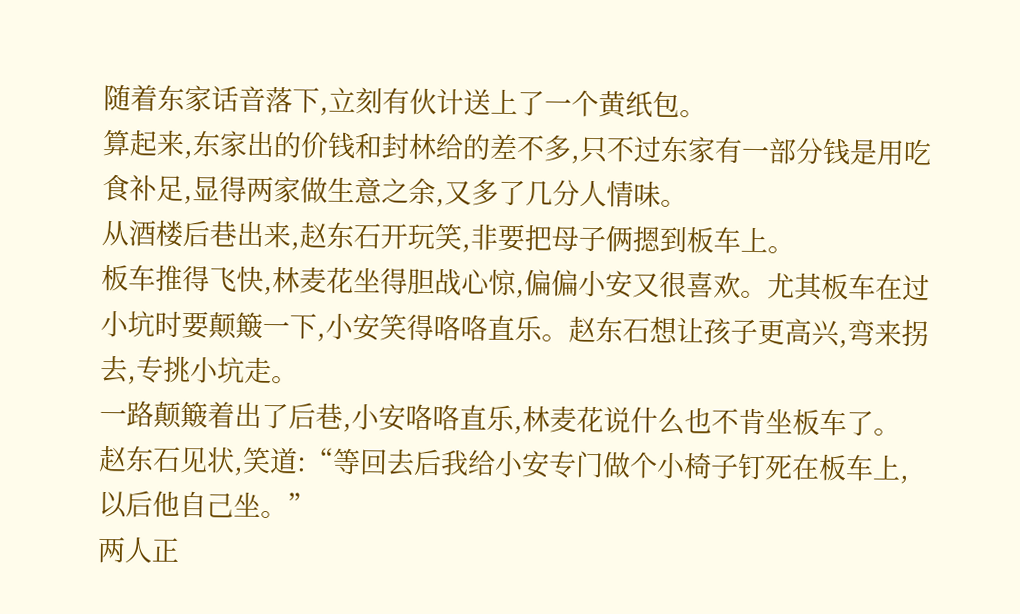随着东家话音落下,立刻有伙计送上了一个黄纸包。
算起来,东家出的价钱和封林给的差不多,只不过东家有一部分钱是用吃食补足,显得两家做生意之余,又多了几分人情味。
从酒楼后巷出来,赵东石开玩笑,非要把母子俩摁到板车上。
板车推得飞快,林麦花坐得胆战心惊,偏偏小安又很喜欢。尤其板车在过小坑时要颠簸一下,小安笑得咯咯直乐。赵东石想让孩子更高兴,弯来拐去,专挑小坑走。
一路颠簸着出了后巷,小安咯咯直乐,林麦花说什么也不肯坐板车了。
赵东石见状,笑道:“等回去后我给小安专门做个小椅子钉死在板车上,以后他自己坐。”
两人正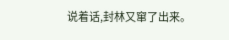说着话,封林又窜了出来。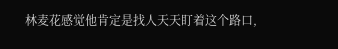林麦花感觉他肯定是找人天天盯着这个路口,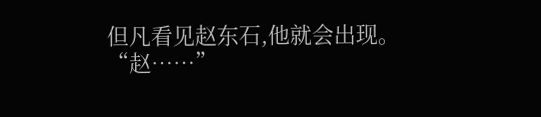但凡看见赵东石,他就会出现。
“赵……”